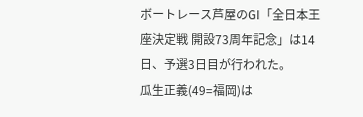ボートレース芦屋のGI「全日本王座決定戦 開設73周年記念」は14日、予選3日目が行われた。
瓜生正義(49=福岡)は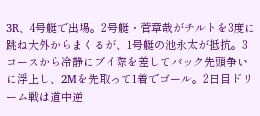3R、4号艇で出場。2号艇・菅章哉がチルトを3度に跳ね大外からまくるが、1号艇の池永太が抵抗。3コースから冷静にブイ際を差してバック先頭争いに浮上し、2Mを先取って1着でゴール。2日目ドリーム戦は道中逆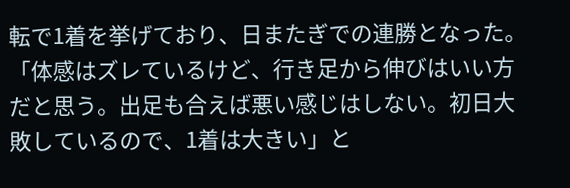転で1着を挙げており、日またぎでの連勝となった。
「体感はズレているけど、行き足から伸びはいい方だと思う。出足も合えば悪い感じはしない。初日大敗しているので、1着は大きい」と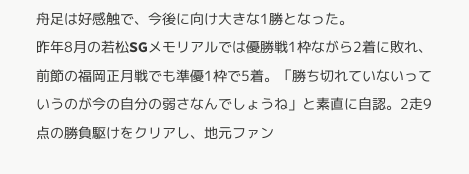舟足は好感触で、今後に向け大きな1勝となった。
昨年8月の若松SGメモリアルでは優勝戦1枠ながら2着に敗れ、前節の福岡正月戦でも準優1枠で5着。「勝ち切れていないっていうのが今の自分の弱さなんでしょうね」と素直に自認。2走9点の勝負駆けをクリアし、地元ファン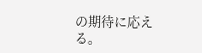の期待に応える。